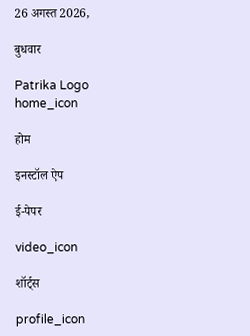26 अगस्त 2026,

बुधवार

Patrika Logo
home_icon

होम

इनस्टॉल ऐप

ई-पेपर

video_icon

शॉर्ट्स

profile_icon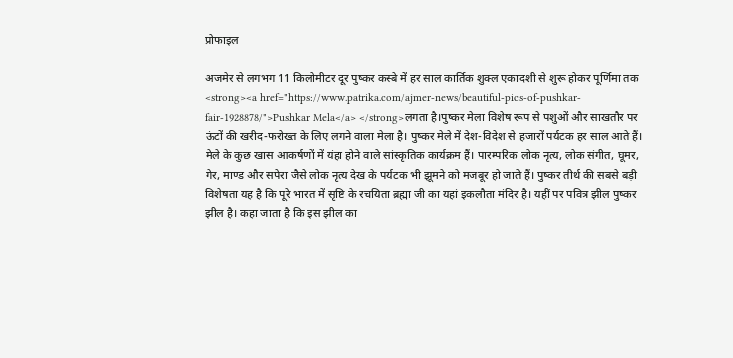प्रोफाइल

अजमेर से लगभग 11 किलोमीटर दूर पुष्कर कस्बे में हर साल कार्तिक शुक्ल एकादशी से शुरू होकर पूर्णिमा तक <strong><a href="https://www.patrika.com/ajmer-news/beautiful-pics-of-pushkar-fair-1928878/">Pushkar Mela</a> </strong>लगता है।पुष्कर मेला विशेष रूप से पशुओं और साखतौर पर ऊंटों की खरीद-फरोख्त के लिए लगने वाला मेला है। पुष्कर मेले में देश-विदेश से हजारों पर्यटक हर साल आते हैं। मेले के कुछ खास आकर्षणों में यंहा होने वाले सांस्कृतिक कार्यक्रम हैं। पारम्परिक लोक नृत्य, लोक संगीत, घूमर, गेर, माण्ड और सपेरा जैसे लोक नृत्य देख के पर्यटक भी झूमने को मजबूर हो जाते हैं। पुष्कर तीर्थ की सबसे बड़ी विशेषता यह है कि पूरे भारत में सृष्टि के रचयिता ब्रह्मा जी का यहां इकलौता मंदिर है। यहीं पर पवित्र झील पुष्कर झील है। कहा जाता है कि इस झील का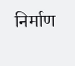निर्माण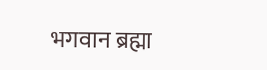भगवान ब्रह्मा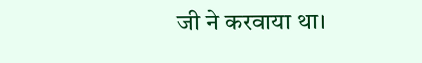जी ने करवाया था।